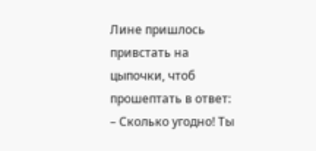Лине пришлось привстать на цыпочки, чтоб прошептать в ответ:
– Сколько угодно! Ты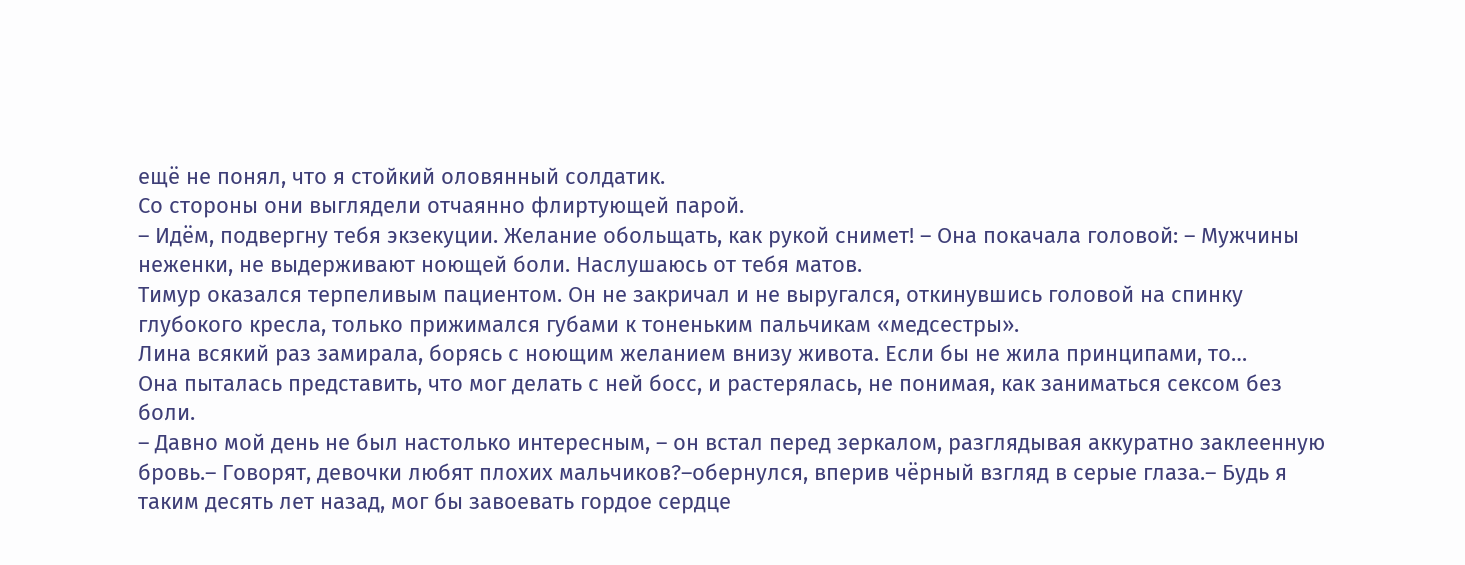ещё не понял, что я стойкий оловянный солдатик.
Со стороны они выглядели отчаянно флиртующей парой.
– Идём, подвергну тебя экзекуции. Желание обольщать, как рукой снимет! – Она покачала головой: – Мужчины неженки, не выдерживают ноющей боли. Наслушаюсь от тебя матов.
Тимур оказался терпеливым пациентом. Он не закричал и не выругался, откинувшись головой на спинку глубокого кресла, только прижимался губами к тоненьким пальчикам «медсестры».
Лина всякий раз замирала, борясь с ноющим желанием внизу живота. Если бы не жила принципами, то…
Она пыталась представить, что мог делать с ней босс, и растерялась, не понимая, как заниматься сексом без боли.
– Давно мой день не был настолько интересным, – он встал перед зеркалом, разглядывая аккуратно заклеенную бровь.– Говорят, девочки любят плохих мальчиков?–обернулся, вперив чёрный взгляд в серые глаза.– Будь я таким десять лет назад, мог бы завоевать гордое сердце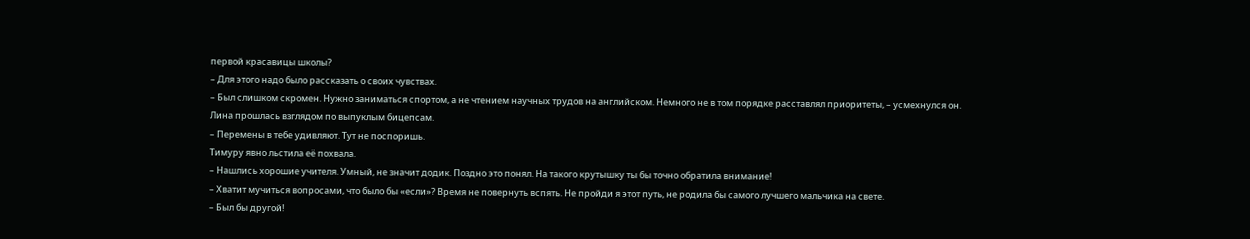первой красавицы школы?
– Для этого надо было рассказать о своих чувствах.
– Был слишком скромен. Нужно заниматься спортом, а не чтением научных трудов на английском. Немного не в том порядке расставлял приоритеты, – усмехнулся он.
Лина прошлась взглядом по выпуклым бицепсам.
– Перемены в тебе удивляют. Тут не поспоришь.
Тимуру явно льстила её похвала.
– Нашлись хорошие учителя. Умный, не значит додик. Поздно это понял. На такого крутышку ты бы точно обратила внимание!
– Хватит мучиться вопросами, что было бы «если»? Время не повернуть вспять. Не пройди я этот путь, не родила бы самого лучшего мальчика на свете.
– Был бы другой!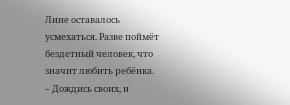Лине оставалось усмехаться. Разве поймёт бездетный человек, что значит любить ребёнка.
– Дождись своих, и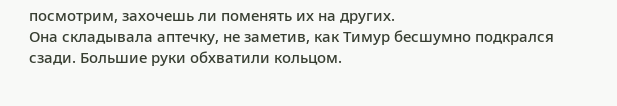посмотрим, захочешь ли поменять их на других.
Она складывала аптечку, не заметив, как Тимур бесшумно подкрался сзади. Большие руки обхватили кольцом.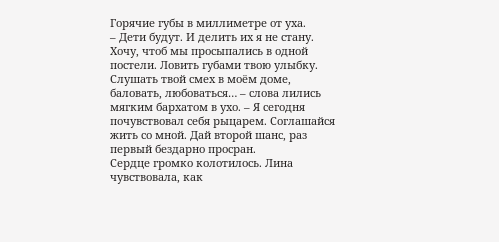Горячие губы в миллиметре от уха.
– Дети будут. И делить их я не стану. Хочу, чтоб мы просыпались в одной постели. Ловить губами твою улыбку. Слушать твой смех в моём доме, баловать, любоваться… – слова лились мягким бархатом в ухо. – Я сегодня почувствовал себя рыцарем. Соглашайся жить со мной. Дай второй шанс, раз первый бездарно просран.
Сердце громко колотилось. Лина чувствовала, как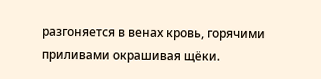разгоняется в венах кровь, горячими приливами окрашивая щёки.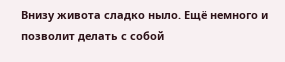Внизу живота сладко ныло. Ещё немного и позволит делать с собой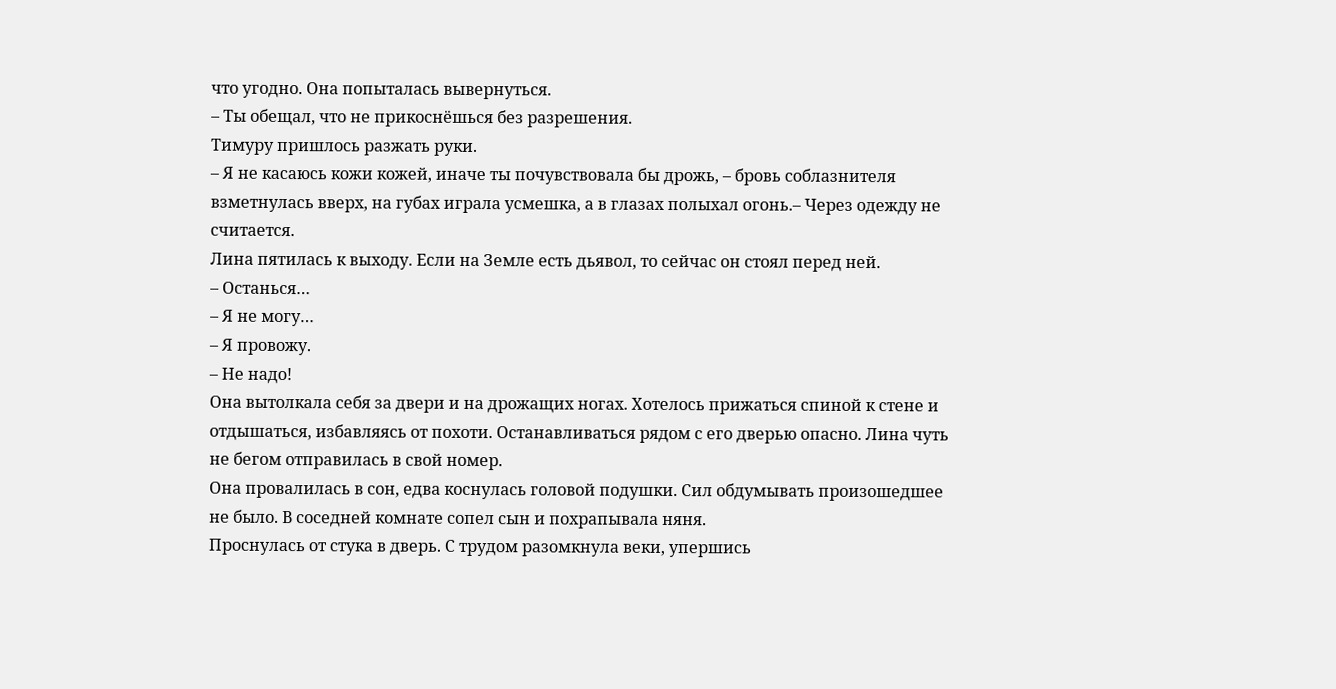что угодно. Она попыталась вывернуться.
– Ты обещал, что не прикоснёшься без разрешения.
Тимуру пришлось разжать руки.
– Я не касаюсь кожи кожей, иначе ты почувствовала бы дрожь, – бровь соблазнителя взметнулась вверх, на губах играла усмешка, а в глазах полыхал огонь.– Через одежду не считается.
Лина пятилась к выходу. Если на Земле есть дьявол, то сейчас он стоял перед ней.
– Останься…
– Я не могу…
– Я провожу.
– Не надо!
Она вытолкала себя за двери и на дрожащих ногах. Хотелось прижаться спиной к стене и отдышаться, избавляясь от похоти. Останавливаться рядом с его дверью опасно. Лина чуть не бегом отправилась в свой номер.
Она провалилась в сон, едва коснулась головой подушки. Сил обдумывать произошедшее не было. В соседней комнате сопел сын и похрапывала няня.
Проснулась от стука в дверь. С трудом разомкнула веки, упершись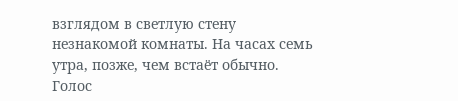взглядом в светлую стену незнакомой комнаты. На часах семь утра, позже, чем встаёт обычно. Голос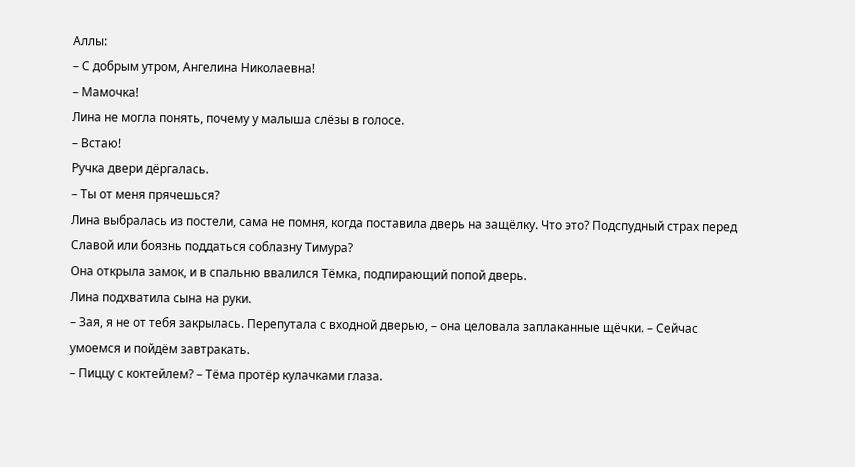Аллы:
– С добрым утром, Ангелина Николаевна!
– Мамочка!
Лина не могла понять, почему у малыша слёзы в голосе.
– Встаю!
Ручка двери дёргалась.
– Ты от меня прячешься?
Лина выбралась из постели, сама не помня, когда поставила дверь на защёлку. Что это? Подспудный страх перед Славой или боязнь поддаться соблазну Тимура?
Она открыла замок, и в спальню ввалился Тёмка, подпирающий попой дверь.
Лина подхватила сына на руки.
– Зая, я не от тебя закрылась. Перепутала с входной дверью, – она целовала заплаканные щёчки. – Сейчас умоемся и пойдём завтракать.
– Пиццу с коктейлем? – Тёма протёр кулачками глаза.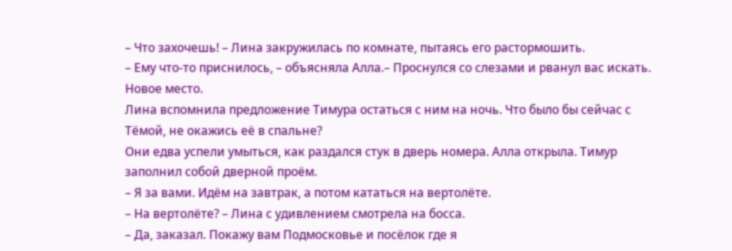– Что захочешь! – Лина закружилась по комнате, пытаясь его растормошить.
– Ему что-то приснилось, – объясняла Алла.– Проснулся со слезами и рванул вас искать. Новое место.
Лина вспомнила предложение Тимура остаться с ним на ночь. Что было бы сейчас с Тёмой, не окажись её в спальне?
Они едва успели умыться, как раздался стук в дверь номера. Алла открыла. Тимур заполнил собой дверной проём.
– Я за вами. Идём на завтрак, а потом кататься на вертолёте.
– На вертолёте? – Лина с удивлением смотрела на босса.
– Да, заказал. Покажу вам Подмосковье и посёлок где я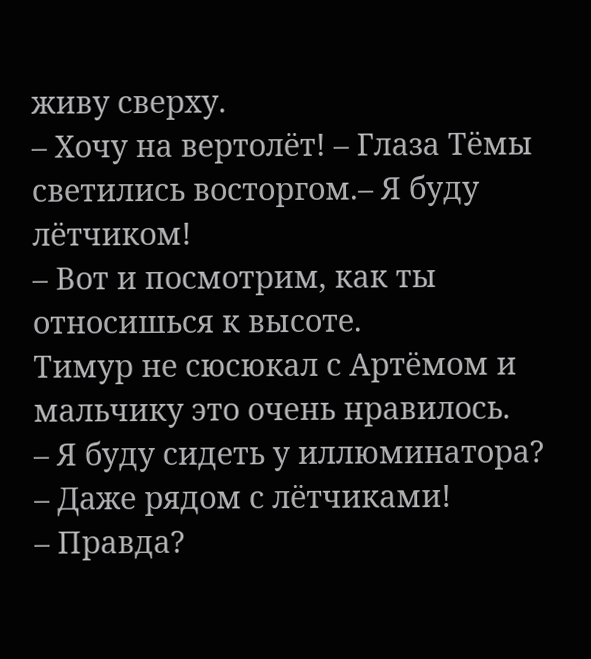живу сверху.
– Хочу на вертолёт! – Глаза Тёмы светились восторгом.– Я буду лётчиком!
– Вот и посмотрим, как ты относишься к высоте.
Тимур не сюсюкал с Артёмом и мальчику это очень нравилось.
– Я буду сидеть у иллюминатора?
– Даже рядом с лётчиками!
– Правда?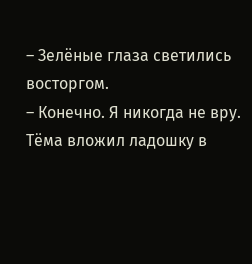– Зелёные глаза светились восторгом.
– Конечно. Я никогда не вру.
Тёма вложил ладошку в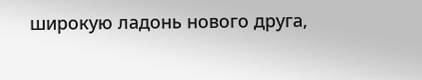широкую ладонь нового друга,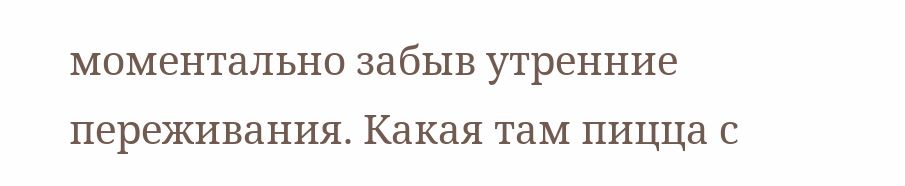моментально забыв утренние переживания. Какая там пицца с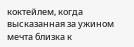коктейлем, когда высказанная за ужином мечта близка к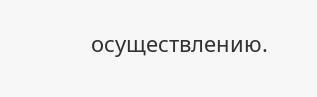осуществлению.